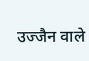उज्जैन वाले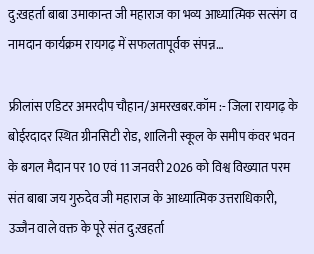दु:खहर्ता बाबा उमाकान्त जी महाराज का भव्य आध्यात्मिक सत्संग व नामदान कार्यक्रम रायगढ़ में सफलतापूर्वक संपन्न…

फ्रीलांस एडिटर अमरदीप चौहान/अमरखबर.कॉम :- जिला रायगढ़ के बोईरदादर स्थित ग्रीनसिटी रोड, शालिनी स्कूल के समीप कंवर भवन के बगल मैदान पर 10 एवं 11 जनवरी 2026 को विश्व विख्यात परम संत बाबा जय गुरुदेव जी महाराज के आध्यात्मिक उत्तराधिकारी, उज्जैन वाले वक्त के पूरे संत दु:खहर्ता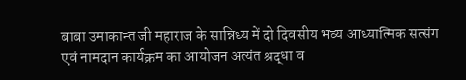बाबा उमाकान्त जी महाराज के सान्निध्य में दो दिवसीय भव्य आध्यात्मिक सत्संग एवं नामदान कार्यक्रम का आयोजन अत्यंत श्रद्धा व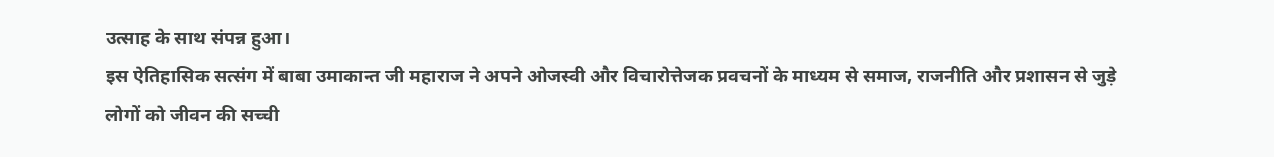उत्साह के साथ संपन्न हुआ।
इस ऐतिहासिक सत्संग में बाबा उमाकान्त जी महाराज ने अपने ओजस्वी और विचारोत्तेजक प्रवचनों के माध्यम से समाज, राजनीति और प्रशासन से जुड़े लोगों को जीवन की सच्ची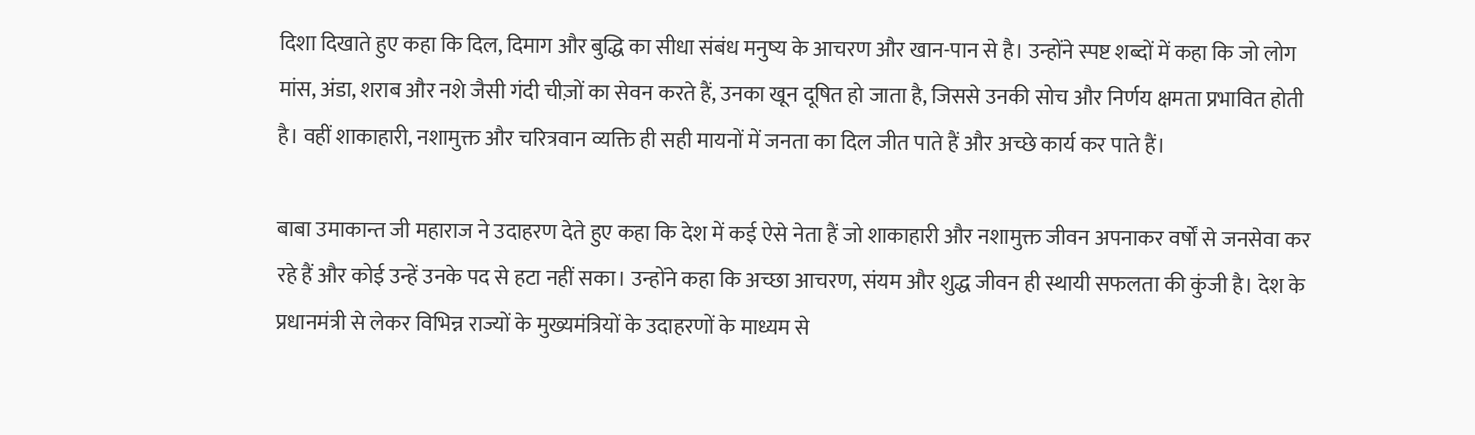दिशा दिखाते हुए कहा कि दिल, दिमाग और बुद्धि का सीधा संबंध मनुष्य के आचरण और खान-पान से है। उन्होंने स्पष्ट शब्दों में कहा कि जो लोग मांस, अंडा, शराब और नशे जैसी गंदी चीज़ों का सेवन करते हैं, उनका खून दूषित हो जाता है, जिससे उनकी सोच और निर्णय क्षमता प्रभावित होती है। वहीं शाकाहारी, नशामुक्त और चरित्रवान व्यक्ति ही सही मायनों में जनता का दिल जीत पाते हैं और अच्छे कार्य कर पाते हैं।

बाबा उमाकान्त जी महाराज ने उदाहरण देते हुए कहा कि देश में कई ऐसे नेता हैं जो शाकाहारी और नशामुक्त जीवन अपनाकर वर्षों से जनसेवा कर रहे हैं और कोई उन्हें उनके पद से हटा नहीं सका। उन्होंने कहा कि अच्छा आचरण, संयम और शुद्ध जीवन ही स्थायी सफलता की कुंजी है। देश के प्रधानमंत्री से लेकर विभिन्न राज्यों के मुख्यमंत्रियों के उदाहरणों के माध्यम से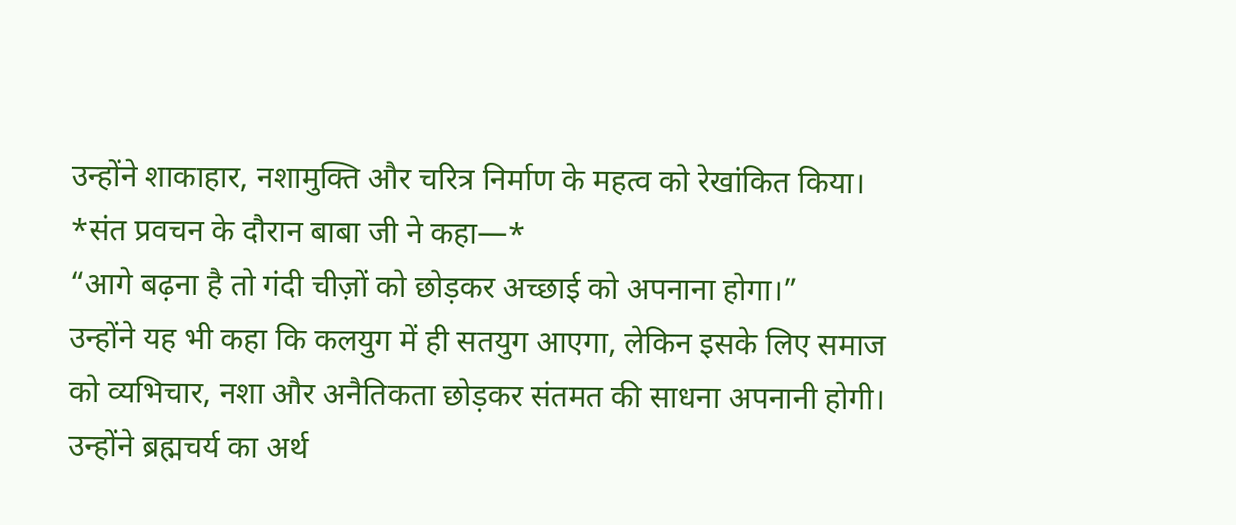उन्होंने शाकाहार, नशामुक्ति और चरित्र निर्माण के महत्व को रेखांकित किया।
*संत प्रवचन के दौरान बाबा जी ने कहा—*
“आगे बढ़ना है तो गंदी चीज़ों को छोड़कर अच्छाई को अपनाना होगा।”
उन्होंने यह भी कहा कि कलयुग में ही सतयुग आएगा, लेकिन इसके लिए समाज को व्यभिचार, नशा और अनैतिकता छोड़कर संतमत की साधना अपनानी होगी। उन्होंने ब्रह्मचर्य का अर्थ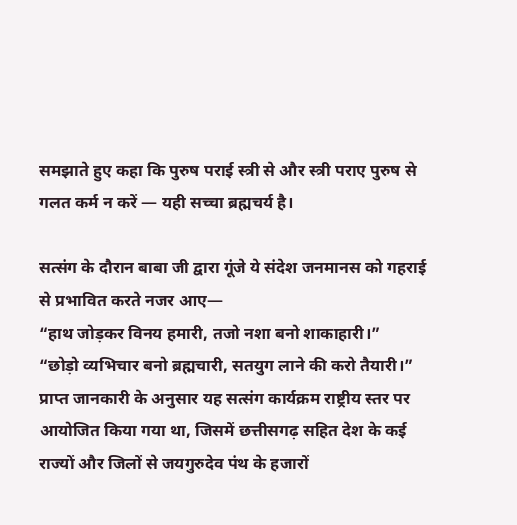समझाते हुए कहा कि पुरुष पराई स्त्री से और स्त्री पराए पुरुष से गलत कर्म न करें — यही सच्चा ब्रह्मचर्य है।

सत्संग के दौरान बाबा जी द्वारा गूंजे ये संदेश जनमानस को गहराई से प्रभावित करते नजर आए—
“हाथ जोड़कर विनय हमारी, तजो नशा बनो शाकाहारी।”
“छोड़ो व्यभिचार बनो ब्रह्मचारी, सतयुग लाने की करो तैयारी।”
प्राप्त जानकारी के अनुसार यह सत्संग कार्यक्रम राष्ट्रीय स्तर पर आयोजित किया गया था, जिसमें छत्तीसगढ़ सहित देश के कई राज्यों और जिलों से जयगुरुदेव पंथ के हजारों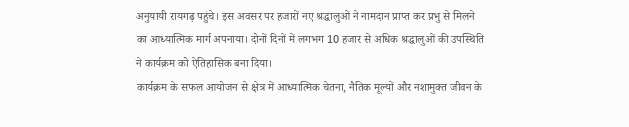अनुयायी रायगढ़ पहुंचे। इस अवसर पर हजारों नए श्रद्धालुओं ने नामदान प्राप्त कर प्रभु से मिलने का आध्यात्मिक मार्ग अपनाया। दोनों दिनों में लगभग 10 हजार से अधिक श्रद्धालुओं की उपस्थिति ने कार्यक्रम को ऐतिहासिक बना दिया।
कार्यक्रम के सफल आयोजन से क्षेत्र में आध्यात्मिक चेतना, नैतिक मूल्यों और नशामुक्त जीवन के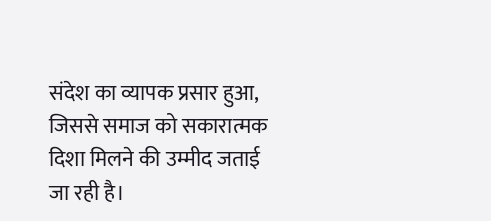संदेश का व्यापक प्रसार हुआ, जिससे समाज को सकारात्मक दिशा मिलने की उम्मीद जताई जा रही है।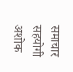समाचार सहयोगी अशोक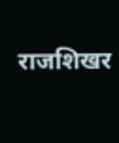राजशिखर